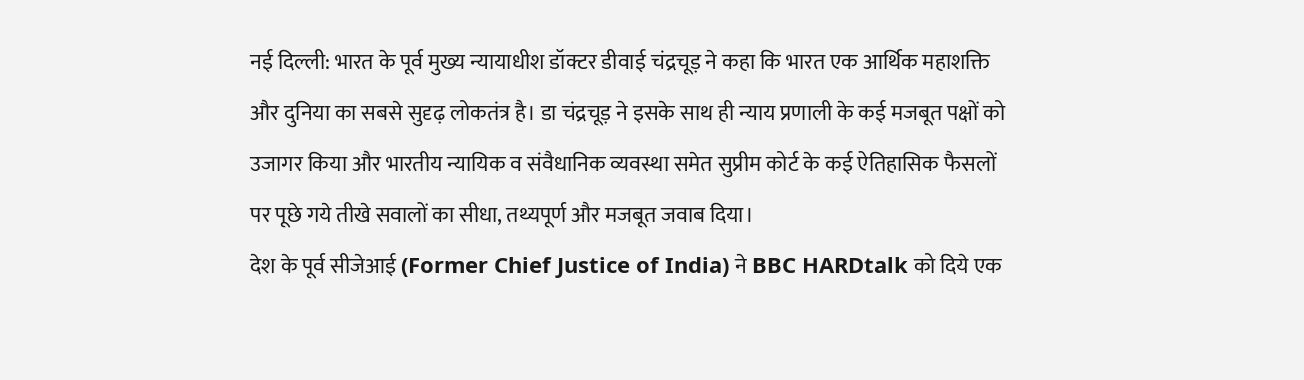नई दिल्ली: भारत के पूर्व मुख्य न्यायाधीश डॉक्टर डीवाई चंद्रचूड़ ने कहा कि भारत एक आर्थिक महाशक्ति और दुनिया का सबसे सुदृढ़ लोकतंत्र है। डा चंद्रचूड़ ने इसके साथ ही न्याय प्रणाली के कई मजबूत पक्षों को उजागर किया और भारतीय न्यायिक व संवैधानिक व्यवस्था समेत सुप्रीम कोर्ट के कई ऐतिहासिक फैसलों पर पूछे गये तीखे सवालों का सीधा, तथ्यपूर्ण और मजबूत जवाब दिया।
देश के पूर्व सीजेआई (Former Chief Justice of India) ने BBC HARDtalk को दिये एक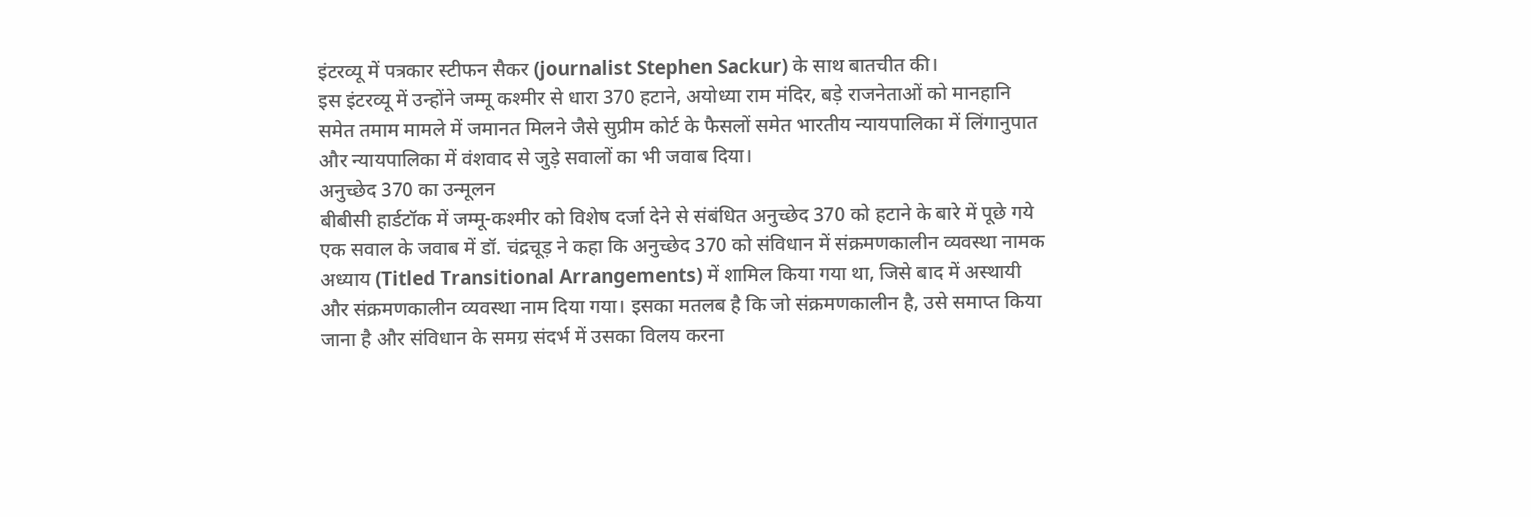इंटरव्यू में पत्रकार स्टीफन सैकर (journalist Stephen Sackur) के साथ बातचीत की।
इस इंटरव्यू में उन्होंने जम्मू कश्मीर से धारा 370 हटाने, अयोध्या राम मंदिर, बड़े राजनेताओं को मानहानि समेत तमाम मामले में जमानत मिलने जैसे सुप्रीम कोर्ट के फैसलों समेत भारतीय न्यायपालिका में लिंगानुपात और न्यायपालिका में वंशवाद से जुड़े सवालों का भी जवाब दिया।
अनुच्छेद 370 का उन्मूलन
बीबीसी हार्डटॉक में जम्मू-कश्मीर को विशेष दर्जा देने से संबंधित अनुच्छेद 370 को हटाने के बारे में पूछे गये एक सवाल के जवाब में डॉ. चंद्रचूड़ ने कहा कि अनुच्छेद 370 को संविधान में संक्रमणकालीन व्यवस्था नामक अध्याय (Titled Transitional Arrangements) में शामिल किया गया था, जिसे बाद में अस्थायी और संक्रमणकालीन व्यवस्था नाम दिया गया। इसका मतलब है कि जो संक्रमणकालीन है, उसे समाप्त किया जाना है और संविधान के समग्र संदर्भ में उसका विलय करना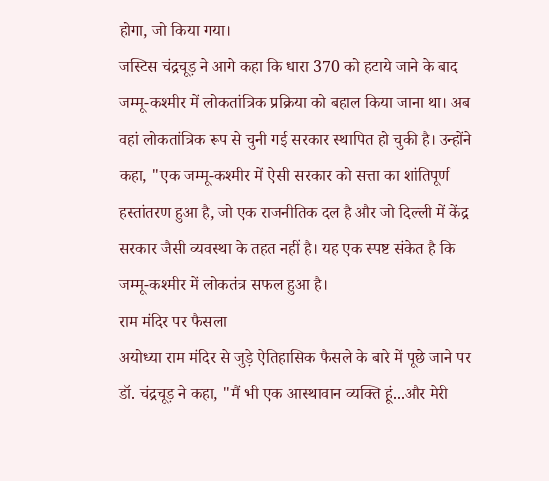होगा, जो किया गया।
जस्टिस चंद्रचूड़ ने आगे कहा कि धारा 370 को हटाये जाने के बाद जम्मू-कश्मीर में लोकतांत्रिक प्रक्रिया को बहाल किया जाना था। अब वहां लोकतांत्रिक रूप से चुनी गई सरकार स्थापित हो चुकी है। उन्होंने कहा, "एक जम्मू-कश्मीर में ऐसी सरकार को सत्ता का शांतिपूर्ण हस्तांतरण हुआ है, जो एक राजनीतिक दल है और जो दिल्ली में केंद्र सरकार जैसी व्यवस्था के तहत नहीं है। यह एक स्पष्ट संकेत है कि जम्मू-कश्मीर में लोकतंत्र सफल हुआ है।
राम मंदिर पर फैसला
अयोध्या राम मंदिर से जुड़े ऐतिहासिक फैसले के बारे में पूछे जाने पर डॉ. चंद्रचूड़ ने कहा, "मैं भी एक आस्थावान व्यक्ति हूं...और मेरी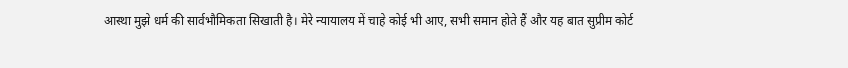आस्था मुझे धर्म की सार्वभौमिकता सिखाती है। मेरे न्यायालय में चाहे कोई भी आए, सभी समान होते हैं और यह बात सुप्रीम कोर्ट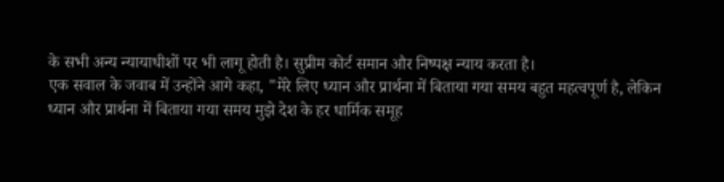के सभी अन्य न्यायाधीशों पर भी लागू होती है। सुप्रीम कोर्ट समान और निष्पक्ष न्याय करता है।
एक सवाल के जवाब में उन्होंने आगे कहा, "मेरे लिए ध्यान और प्रार्थना में बिताया गया समय बहुत महत्वपूर्ण है, लेकिन ध्यान और प्रार्थना में बिताया गया समय मुझे देश के हर धार्मिक समूह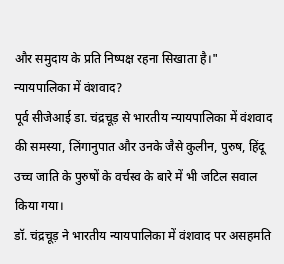और समुदाय के प्रति निष्पक्ष रहना सिखाता है।"
न्यायपालिका में वंशवाद?
पूर्व सीजेआई डा. चंद्रचूड़ से भारतीय न्यायपालिका में वंशवाद की समस्या, लिंगानुपात और उनके जैसे कुलीन, पुरुष, हिंदू उच्च जाति के पुरुषों के वर्चस्व के बारे में भी जटिल सवाल किया गया।
डॉ. चंद्रचूड़ ने भारतीय न्यायपालिका में वंशवाद पर असहमति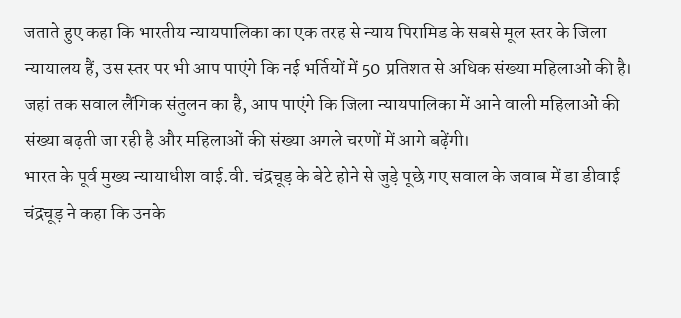जताते हुए कहा कि भारतीय न्यायपालिका का एक तरह से न्याय पिरामिड के सबसे मूल स्तर के जिला न्यायालय हैं, उस स्तर पर भी आप पाएंगे कि नई भर्तियों में 50 प्रतिशत से अधिक संख्या महिलाओं की है। जहां तक सवाल लैंगिक संतुलन का है, आप पाएंगे कि जिला न्यायपालिका में आने वाली महिलाओं की संख्या बढ़ती जा रही है और महिलाओं की संख्या अगले चरणों में आगे बढ़ेंगी।
भारत के पूर्व मुख्य न्यायाधीश वाई.वी. चंद्रचूड़ के बेटे होने से जुड़े पूछे गए सवाल के जवाब में डा डीवाई चंद्रचूड़ ने कहा कि उनके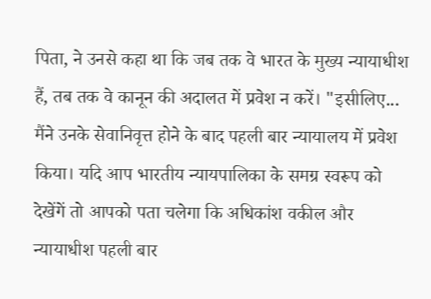पिता, ने उनसे कहा था कि जब तक वे भारत के मुख्य न्यायाधीश हैं, तब तक वे कानून की अदालत में प्रवेश न करें। "इसीलिए... मैंने उनके सेवानिवृत्त होने के बाद पहली बार न्यायालय में प्रवेश किया। यदि आप भारतीय न्यायपालिका के समग्र स्वरूप को देखेंगें तो आपको पता चलेगा कि अधिकांश वकील और न्यायाधीश पहली बार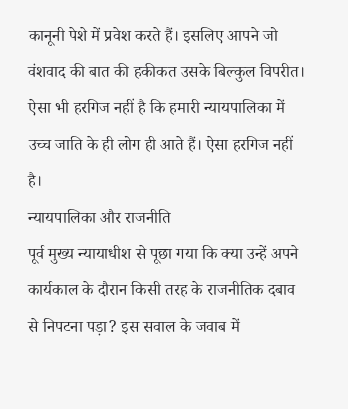कानूनी पेशे में प्रवेश करते हैं। इसलिए आपने जो वंशवाद की बात की हकीकत उसके बिल्कुल विपरीत। ऐसा भी हरगिज नहीं है कि हमारी न्यायपालिका में उच्च जाति के ही लोग ही आते हैं। ऐसा हरगिज नहीं है।
न्यायपालिका और राजनीति
पूर्व मुख्य न्यायाधीश से पूछा गया कि क्या उन्हें अपने कार्यकाल के दौरान किसी तरह के राजनीतिक दबाव से निपटना पड़ा? इस सवाल के जवाब में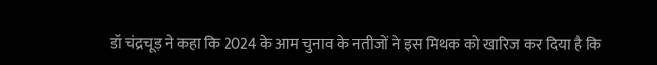डॉ चंद्रचूड़ ने कहा कि 2024 के आम चुनाव के नतीजों ने इस मिथक को खारिज कर दिया है कि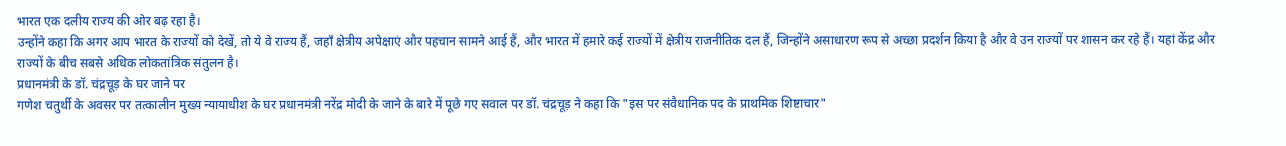भारत एक दलीय राज्य की ओर बढ़ रहा है।
उन्होंने कहा कि अगर आप भारत के राज्यों को देखें, तो ये वे राज्य हैं, जहाँ क्षेत्रीय अपेक्षाएं और पहचान सामने आई हैं, और भारत में हमारे कई राज्यों में क्षेत्रीय राजनीतिक दल हैं, जिन्होंने असाधारण रूप से अच्छा प्रदर्शन किया है और वे उन राज्यों पर शासन कर रहे हैं। यहां केंद्र और राज्यों के बीच सबसे अधिक लोकतांत्रिक संतुलन है।
प्रधानमंत्री के डॉ. चंद्रचूड़ के घर जाने पर
गणेश चतुर्थी के अवसर पर तत्कालीन मुख्य न्यायाधीश के घर प्रधानमंत्री नरेंद्र मोदी के जाने के बारे में पूछे गए सवाल पर डॉ. चंद्रचूड़ ने कहा कि "इस पर संवैधानिक पद के प्राथमिक शिष्टाचार"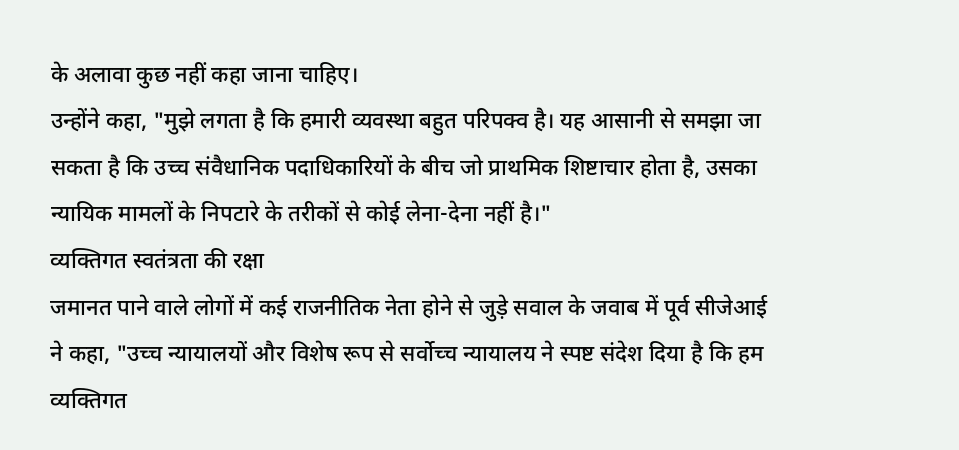के अलावा कुछ नहीं कहा जाना चाहिए।
उन्होंने कहा, "मुझे लगता है कि हमारी व्यवस्था बहुत परिपक्व है। यह आसानी से समझा जा सकता है कि उच्च संवैधानिक पदाधिकारियों के बीच जो प्राथमिक शिष्टाचार होता है, उसका न्यायिक मामलों के निपटारे के तरीकों से कोई लेना-देना नहीं है।"
व्यक्तिगत स्वतंत्रता की रक्षा
जमानत पाने वाले लोगों में कई राजनीतिक नेता होने से जुड़े सवाल के जवाब में पूर्व सीजेआई ने कहा, "उच्च न्यायालयों और विशेष रूप से सर्वोच्च न्यायालय ने स्पष्ट संदेश दिया है कि हम व्यक्तिगत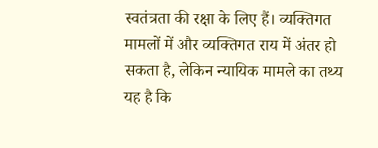स्वतंत्रता की रक्षा के लिए हैं। व्यक्तिगत मामलों में और व्यक्तिगत राय में अंतर हो सकता है, लेकिन न्यायिक मामले का तथ्य यह है कि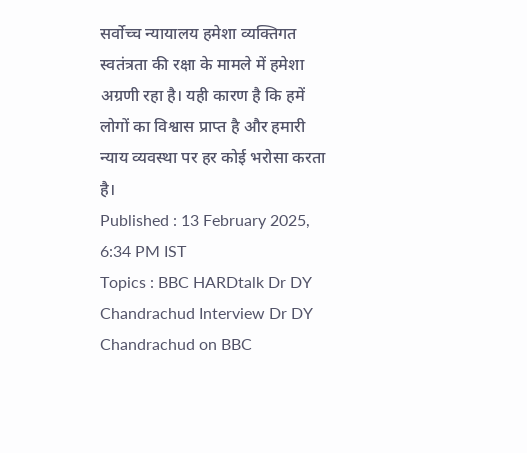सर्वोच्च न्यायालय हमेशा व्यक्तिगत स्वतंत्रता की रक्षा के मामले में हमेशा अग्रणी रहा है। यही कारण है कि हमें लोगों का विश्वास प्राप्त है और हमारी न्याय व्यवस्था पर हर कोई भरोसा करता है।
Published : 13 February 2025, 6:34 PM IST
Topics : BBC HARDtalk Dr DY Chandrachud Interview Dr DY Chandrachud on BBC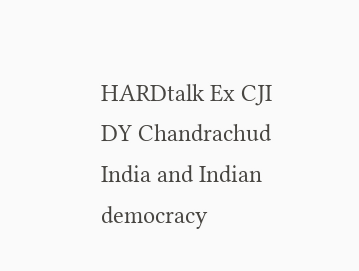HARDtalk Ex CJI DY Chandrachud India and Indian democracy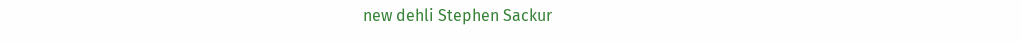new dehli Stephen Sackur